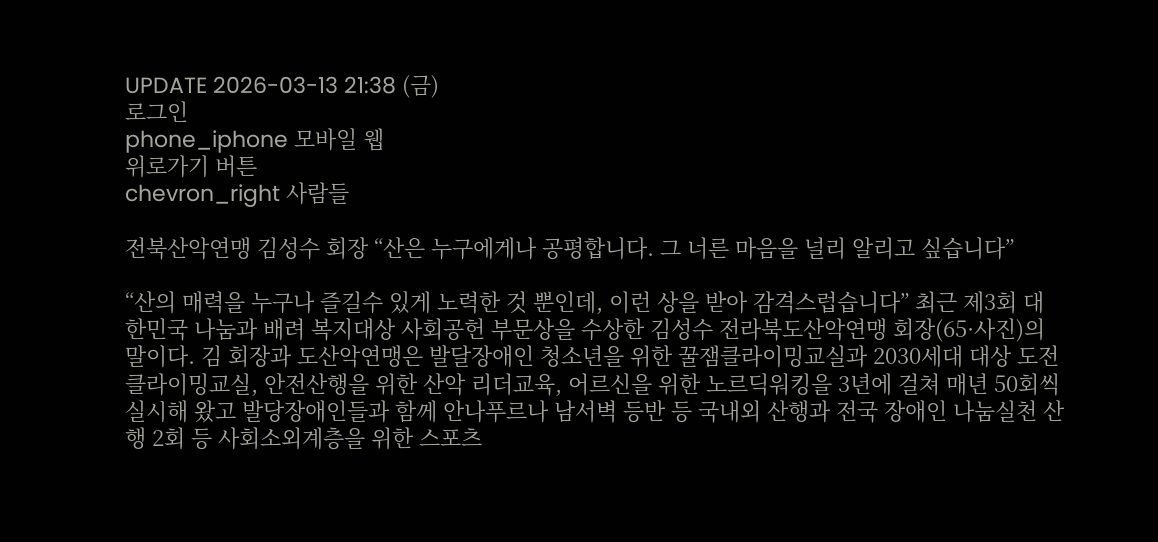UPDATE 2026-03-13 21:38 (금)
로그인
phone_iphone 모바일 웹
위로가기 버튼
chevron_right 사람들

전북산악연맹 김성수 회장 “산은 누구에게나 공평합니다. 그 너른 마음을 널리 알리고 싶습니다”

“산의 매력을 누구나 즐길수 있게 노력한 것 뿐인데, 이런 상을 받아 감격스럽습니다” 최근 제3회 대한민국 나눔과 배려 복지대상 사회공헌 부문상을 수상한 김성수 전라북도산악연맹 회장(65·사진)의 말이다. 김 회장과 도산악연맹은 발달장애인 청소년을 위한 꿀잼클라이밍교실과 2030세대 대상 도전클라이밍교실, 안전산행을 위한 산악 리더교육, 어르신을 위한 노르딕워킹을 3년에 걸쳐 매년 50회씩 실시해 왔고 발당장애인들과 함께 안나푸르나 남서벽 등반 등 국내외 산행과 전국 장애인 나눔실천 산행 2회 등 사회소외계층을 위한 스포츠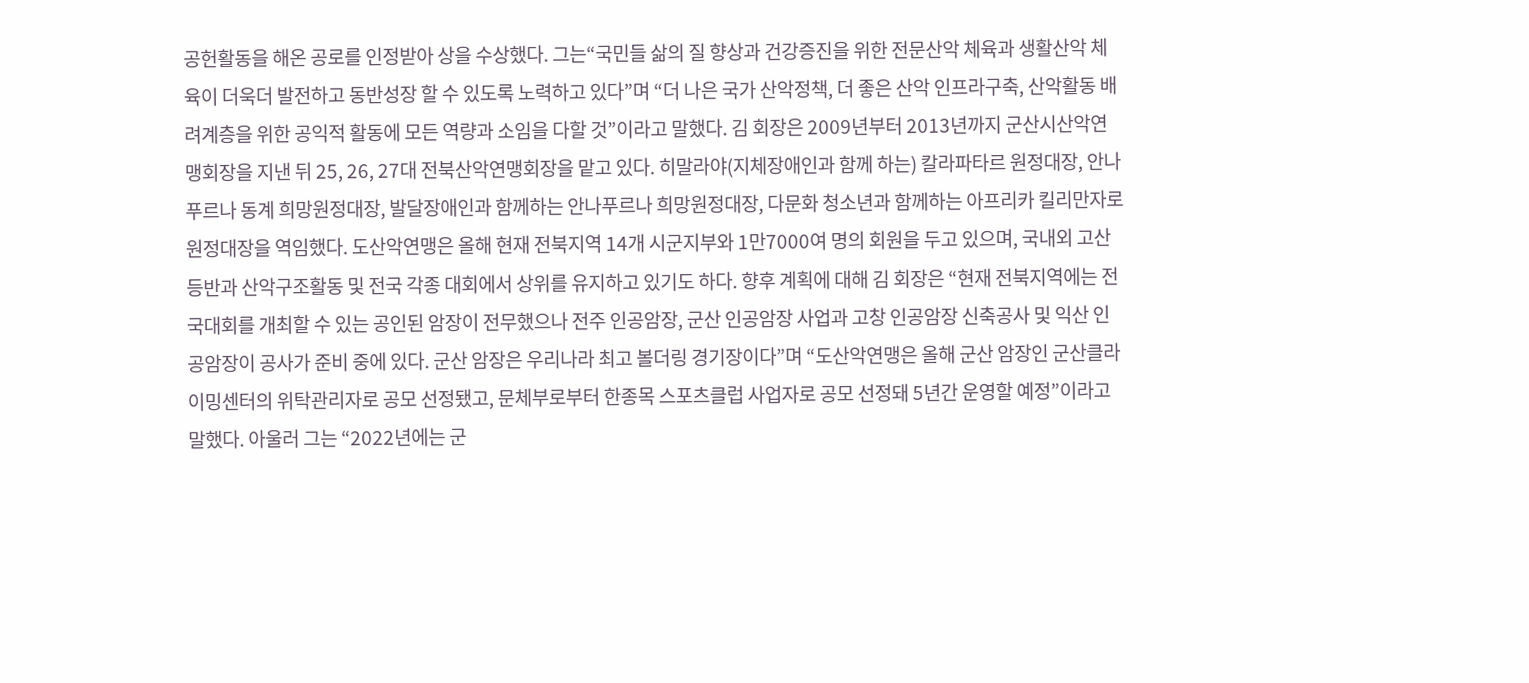공헌활동을 해온 공로를 인정받아 상을 수상했다. 그는“국민들 삶의 질 향상과 건강증진을 위한 전문산악 체육과 생활산악 체육이 더욱더 발전하고 동반성장 할 수 있도록 노력하고 있다”며 “더 나은 국가 산악정책, 더 좋은 산악 인프라구축, 산악활동 배려계층을 위한 공익적 활동에 모든 역량과 소임을 다할 것”이라고 말했다. 김 회장은 2009년부터 2013년까지 군산시산악연맹회장을 지낸 뒤 25, 26, 27대 전북산악연맹회장을 맡고 있다. 히말라야(지체장애인과 함께 하는) 칼라파타르 원정대장, 안나푸르나 동계 희망원정대장, 발달장애인과 함께하는 안나푸르나 희망원정대장, 다문화 청소년과 함께하는 아프리카 킬리만자로 원정대장을 역임했다. 도산악연맹은 올해 현재 전북지역 14개 시군지부와 1만7000여 명의 회원을 두고 있으며, 국내외 고산등반과 산악구조활동 및 전국 각종 대회에서 상위를 유지하고 있기도 하다. 향후 계획에 대해 김 회장은 “현재 전북지역에는 전국대회를 개최할 수 있는 공인된 암장이 전무했으나 전주 인공암장, 군산 인공암장 사업과 고창 인공암장 신축공사 및 익산 인공암장이 공사가 준비 중에 있다. 군산 암장은 우리나라 최고 볼더링 경기장이다”며 “도산악연맹은 올해 군산 암장인 군산클라이밍센터의 위탁관리자로 공모 선정됐고, 문체부로부터 한종목 스포츠클럽 사업자로 공모 선정돼 5년간 운영할 예정”이라고 말했다. 아울러 그는 “2022년에는 군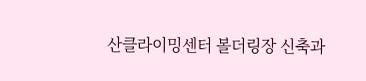산클라이밍센터 볼더링장 신축과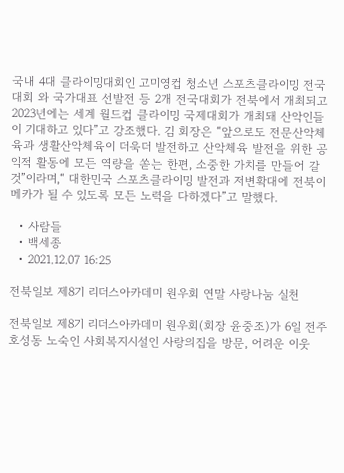국내 4대 클라이밍대회인 고미영컵 청소년 스포츠클라이밍 전국대회 와 국가대표 선발전 등 2개 전국대회가 전북에서 개최되고 2023년에는 세계 월드컵 클라이밍 국제대회가 개최돼 산악인들이 기대하고 있다”고 강조했다. 김 회장은 “앞으로도 전문산악체육과 생활산악체육이 더욱더 발전하고 산악체육 발전을 위한 공익적 활동에 모든 역량을 쏟는 한편, 소중한 가치를 만들어 갈 것”이라며,“ 대한민국 스포츠클라이밍 발전과 저변확대에 전북이 메카가 될 수 있도록 모든 노력을 다하겠다”고 말했다.

  • 사람들
  • 백세종
  • 2021.12.07 16:25

전북일보 제8기 리더스아카데미 원우회 연말 사랑나눔 실천

전북일보 제8기 리더스아카데미 원우회(회장 윤중조)가 6일 전주 호성동 노숙인 사회복지시설인 사랑의집을 방문, 어려운 이웃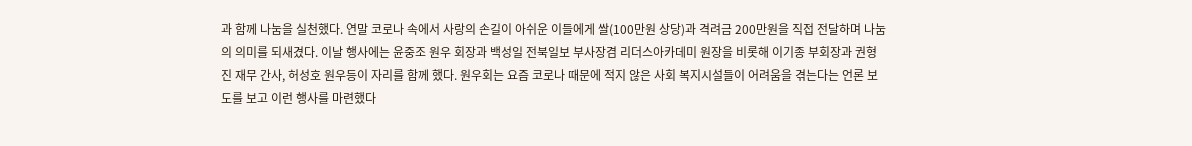과 함께 나눔을 실천했다. 연말 코로나 속에서 사랑의 손길이 아쉬운 이들에게 쌀(100만원 상당)과 격려금 200만원을 직접 전달하며 나눔의 의미를 되새겼다. 이날 행사에는 윤중조 원우 회장과 백성일 전북일보 부사장겸 리더스아카데미 원장을 비롯해 이기종 부회장과 권형진 재무 간사, 허성호 원우등이 자리를 함께 했다. 원우회는 요즘 코로나 때문에 적지 않은 사회 복지시설들이 어려움을 겪는다는 언론 보도를 보고 이런 행사를 마련했다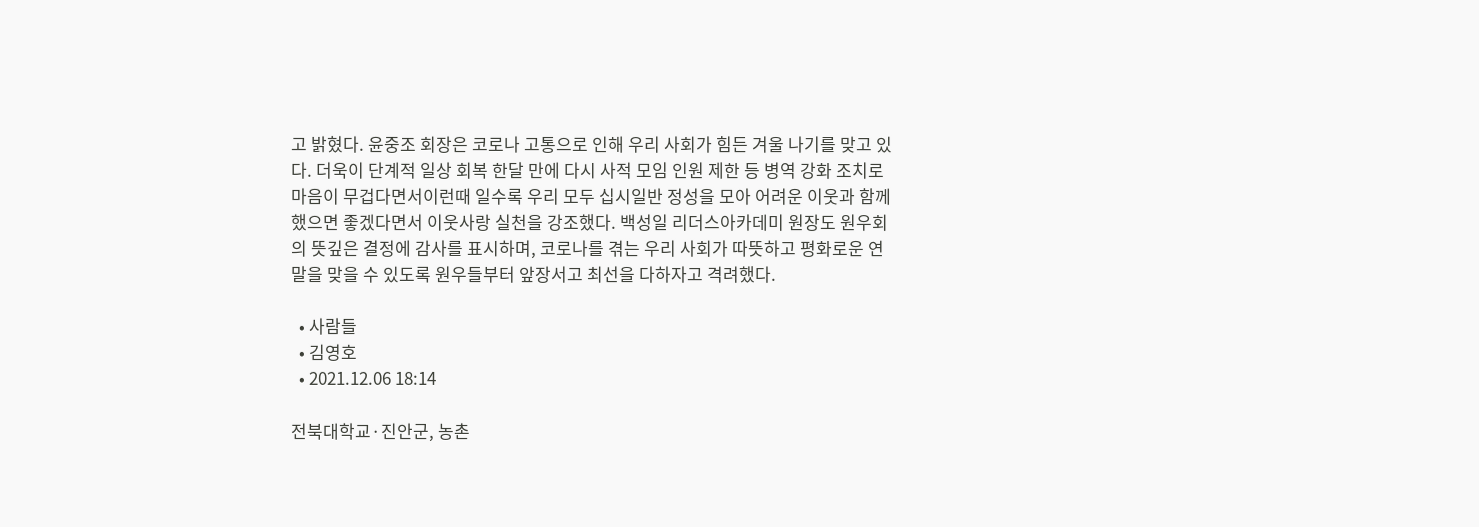고 밝혔다. 윤중조 회장은 코로나 고통으로 인해 우리 사회가 힘든 겨울 나기를 맞고 있다. 더욱이 단계적 일상 회복 한달 만에 다시 사적 모임 인원 제한 등 병역 강화 조치로 마음이 무겁다면서이런때 일수록 우리 모두 십시일반 정성을 모아 어려운 이웃과 함께 했으면 좋겠다면서 이웃사랑 실천을 강조했다. 백성일 리더스아카데미 원장도 원우회의 뜻깊은 결정에 감사를 표시하며, 코로나를 겪는 우리 사회가 따뜻하고 평화로운 연말을 맞을 수 있도록 원우들부터 앞장서고 최선을 다하자고 격려했다.

  • 사람들
  • 김영호
  • 2021.12.06 18:14

전북대학교·진안군, 농촌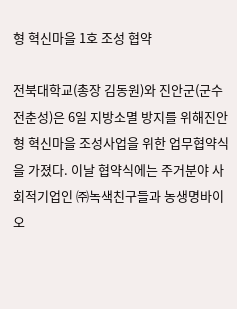형 혁신마을 1호 조성 협약

전북대학교(총장 김동원)와 진안군(군수 전춘성)은 6일 지방소멸 방지를 위해진안형 혁신마을 조성사업을 위한 업무협약식을 가졌다. 이날 협약식에는 주거분야 사회적기업인 ㈜녹색친구들과 농생명바이오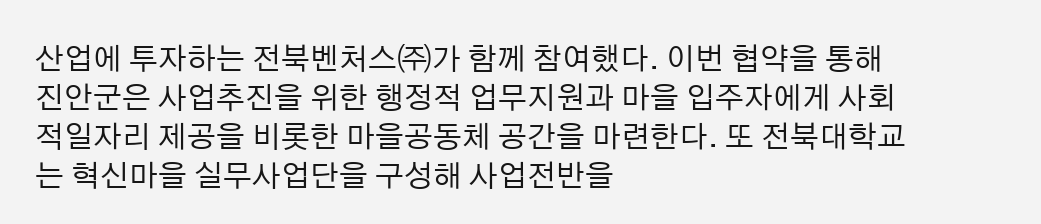산업에 투자하는 전북벤처스㈜가 함께 참여했다. 이번 협약을 통해 진안군은 사업추진을 위한 행정적 업무지원과 마을 입주자에게 사회적일자리 제공을 비롯한 마을공동체 공간을 마련한다. 또 전북대학교는 혁신마을 실무사업단을 구성해 사업전반을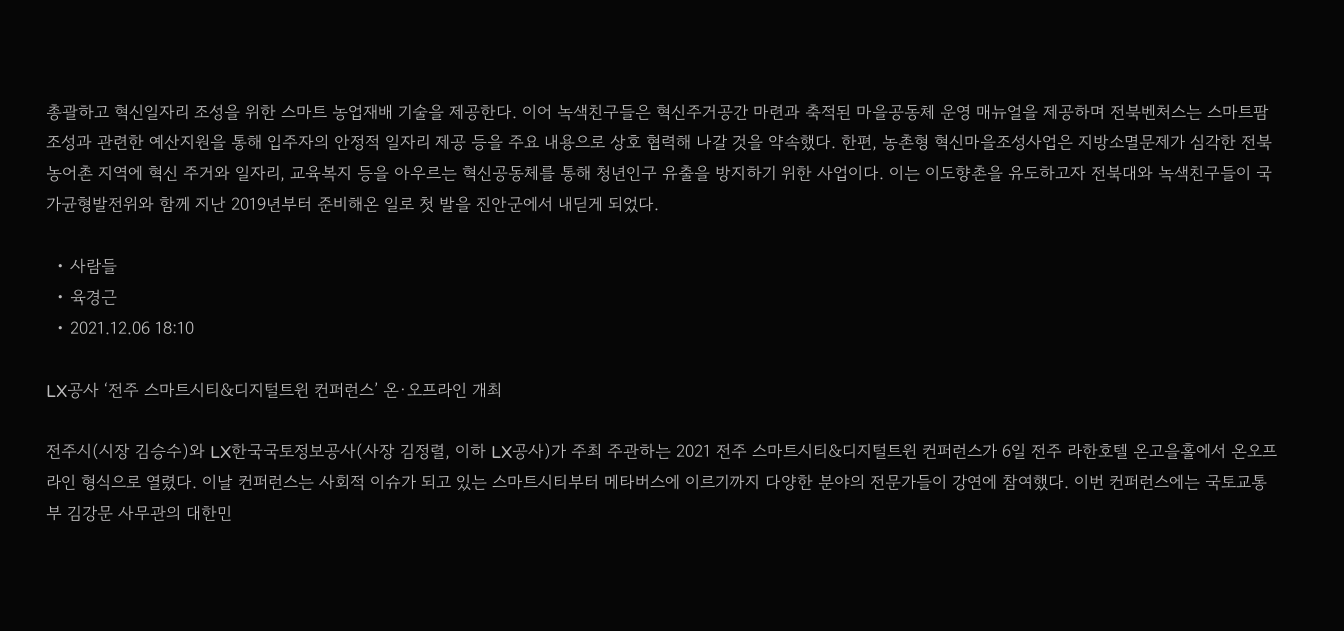총괄하고 혁신일자리 조성을 위한 스마트 농업재배 기술을 제공한다. 이어 녹색친구들은 혁신주거공간 마련과 축적된 마을공동체 운영 매뉴얼을 제공하며 전북벤처스는 스마트팜 조성과 관련한 예산지원을 통해 입주자의 안정적 일자리 제공 등을 주요 내용으로 상호 협력해 나갈 것을 약속했다. 한편, 농촌형 혁신마을조성사업은 지방소멸문제가 심각한 전북 농어촌 지역에 혁신 주거와 일자리, 교육복지 등을 아우르는 혁신공동체를 통해 청년인구 유출을 방지하기 위한 사업이다. 이는 이도향촌을 유도하고자 전북대와 녹색친구들이 국가균형발전위와 함께 지난 2019년부터 준비해온 일로 첫 발을 진안군에서 내딛게 되었다.

  • 사람들
  • 육경근
  • 2021.12.06 18:10

LX공사 ‘전주 스마트시티&디지털트윈 컨퍼런스’ 온·오프라인 개최

전주시(시장 김승수)와 LX한국국토정보공사(사장 김정렬, 이하 LX공사)가 주최 주관하는 2021 전주 스마트시티&디지털트윈 컨퍼런스가 6일 전주 라한호텔 온고을홀에서 온오프라인 형식으로 열렸다. 이날 컨퍼런스는 사회적 이슈가 되고 있는 스마트시티부터 메타버스에 이르기까지 다양한 분야의 전문가들이 강연에 참여했다. 이번 컨퍼런스에는 국토교통부 김강문 사무관의 대한민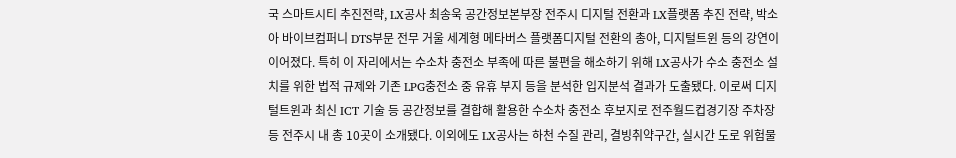국 스마트시티 추진전략, LX공사 최송욱 공간정보본부장 전주시 디지털 전환과 LX플랫폼 추진 전략, 박소아 바이브컴퍼니 DTS부문 전무 거울 세계형 메타버스 플랫폼디지털 전환의 총아, 디지털트윈 등의 강연이 이어졌다. 특히 이 자리에서는 수소차 충전소 부족에 따른 불편을 해소하기 위해 LX공사가 수소 충전소 설치를 위한 법적 규제와 기존 LPG충전소 중 유휴 부지 등을 분석한 입지분석 결과가 도출됐다. 이로써 디지털트윈과 최신 ICT 기술 등 공간정보를 결합해 활용한 수소차 충전소 후보지로 전주월드컵경기장 주차장 등 전주시 내 총 10곳이 소개됐다. 이외에도 LX공사는 하천 수질 관리, 결빙취약구간, 실시간 도로 위험물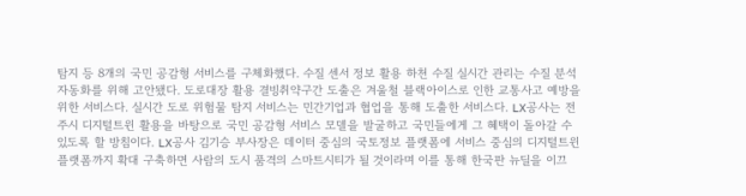탐지 등 8개의 국민 공감형 서비스를 구체화했다. 수질 센서 정보 활용 하천 수질 실시간 관리는 수질 분석 자동화를 위해 고안됐다. 도로대장 활용 결빙취약구간 도출은 겨울철 블랙아이스로 인한 교통사고 예방을 위한 서비스다. 실시간 도로 위험물 탐지 서비스는 민간기업과 협업을 통해 도출한 서비스다. LX공사는 전주시 디지털트윈 활용을 바탕으로 국민 공감형 서비스 모델을 발굴하고 국민들에게 그 혜택이 돌아갈 수 있도록 할 방침이다. LX공사 김기승 부사장은 데이터 중심의 국토정보 플랫폼에 서비스 중심의 디지털트윈플랫폼까지 확대 구축하면 사람의 도시 품격의 스마트시티가 될 것이라며 이를 통해 한국판 뉴딜을 이끄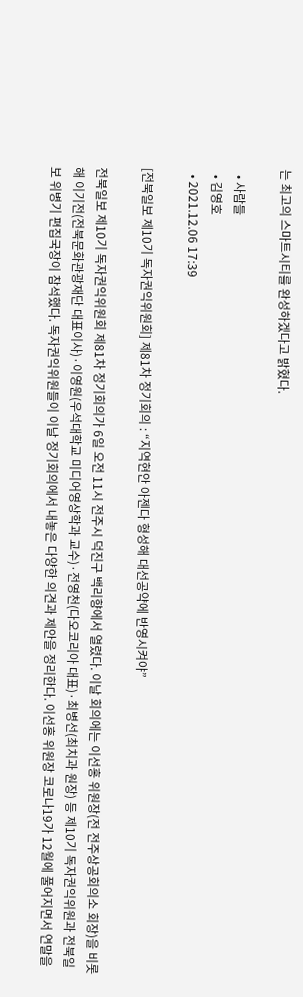는 최고의 스마트시티를 완성하겠다고 밝혔다.

  • 사람들
  • 김영호
  • 2021.12.06 17:39

[전북일보 제10기 독자권익위원회] 제81차 정기회의 : “지역현안 아젠다 형성해 대선공약에 반영시켜야”

전북일보 제10기 독자권익위원회 제81차 정기회의가 6일 오전 11시 전주시 덕진구 백리향에서 열렸다. 이날 회의에는 이선홍 위원장(전 전주상공회의소 회장)을 비롯해 이기전(전북문화관광재단 대표이사)·이영원(우석대학교 미디어영상학과 교수)·전영천(다오코리아 대표)·최병선(최치과 원장) 등 제10기 독자권익위원과 전북일보 위병기 편집국장이 참석했다. 독자권익위원들이 이날 정기회의에서 내놓은 다양한 의견과 제안을 정리한다. 이선홍 위원장 코로나19가 12월에 풀어지면서 연말을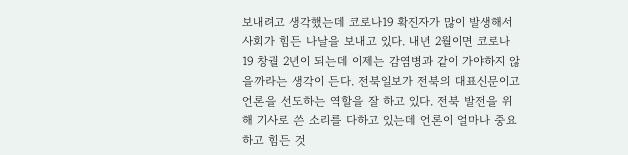보내려고 생각했는데 코로나19 확진자가 많이 발생해서 사회가 힘든 나날을 보내고 있다. 내년 2월이면 코로나19 창궐 2년이 되는데 이제는 감염병과 같이 가야하지 않을까라는 생각이 든다. 전북일보가 전북의 대표신문이고 언론을 선도하는 역할을 잘 하고 있다. 전북 발전을 위해 기사로 쓴 소리를 다하고 있는데 언론이 얼마나 중요하고 힘든 것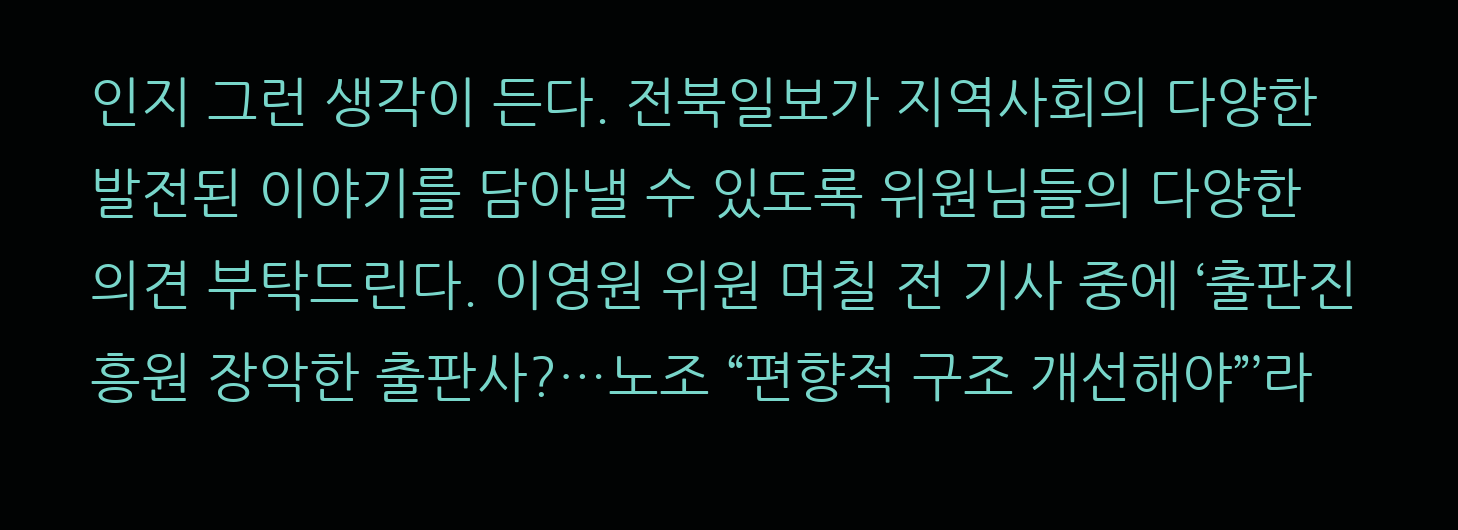인지 그런 생각이 든다. 전북일보가 지역사회의 다양한 발전된 이야기를 담아낼 수 있도록 위원님들의 다양한 의견 부탁드린다. 이영원 위원 며칠 전 기사 중에 ‘출판진흥원 장악한 출판사?…노조 “편향적 구조 개선해야”’라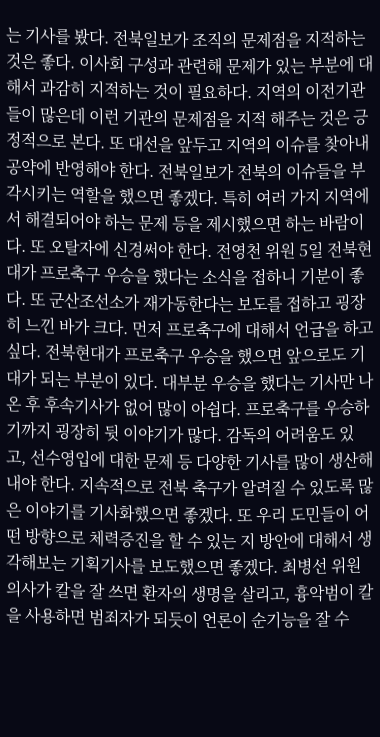는 기사를 봤다. 전북일보가 조직의 문제점을 지적하는 것은 좋다. 이사회 구성과 관련해 문제가 있는 부분에 대해서 과감히 지적하는 것이 필요하다. 지역의 이전기관들이 많은데 이런 기관의 문제점을 지적 해주는 것은 긍정적으로 본다. 또 대선을 앞두고 지역의 이슈를 찾아내 공약에 반영해야 한다. 전북일보가 전북의 이슈들을 부각시키는 역할을 했으면 좋겠다. 특히 여러 가지 지역에서 해결되어야 하는 문제 등을 제시했으면 하는 바람이다. 또 오탈자에 신경써야 한다. 전영천 위원 5일 전북현대가 프로축구 우승을 했다는 소식을 접하니 기분이 좋다. 또 군산조선소가 재가동한다는 보도를 접하고 굉장히 느낀 바가 크다. 먼저 프로축구에 대해서 언급을 하고 싶다. 전북현대가 프로축구 우승을 했으면 앞으로도 기대가 되는 부분이 있다. 대부분 우승을 했다는 기사만 나온 후 후속기사가 없어 많이 아쉽다. 프로축구를 우승하기까지 굉장히 뒷 이야기가 많다. 감독의 어려움도 있고, 선수영입에 대한 문제 등 다양한 기사를 많이 생산해내야 한다. 지속적으로 전북 축구가 알려질 수 있도록 많은 이야기를 기사화했으면 좋겠다. 또 우리 도민들이 어떤 방향으로 체력증진을 할 수 있는 지 방안에 대해서 생각해보는 기획기사를 보도했으면 좋겠다. 최병선 위원 의사가 칼을 잘 쓰면 환자의 생명을 살리고, 흉악범이 칼을 사용하면 범죄자가 되듯이 언론이 순기능을 잘 수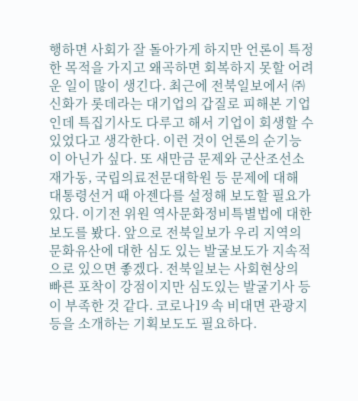행하면 사회가 잘 돌아가게 하지만 언론이 특정한 목적을 가지고 왜곡하면 회복하지 못할 어려운 일이 많이 생긴다. 최근에 전북일보에서 ㈜신화가 롯데라는 대기업의 갑질로 피해본 기업인데 특집기사도 다루고 해서 기업이 회생할 수 있었다고 생각한다. 이런 것이 언론의 순기능이 아닌가 싶다. 또 새만금 문제와 군산조선소 재가동, 국립의료전문대학원 등 문제에 대해 대통령선거 때 아젠다를 설정해 보도할 필요가 있다. 이기전 위원 역사문화정비특별법에 대한 보도를 봤다. 앞으로 전북일보가 우리 지역의 문화유산에 대한 심도 있는 발굴보도가 지속적으로 있으면 좋겠다. 전북일보는 사회현상의 빠른 포착이 강점이지만 심도있는 발굴기사 등이 부족한 것 같다. 코로나19 속 비대면 관광지 등을 소개하는 기획보도도 필요하다.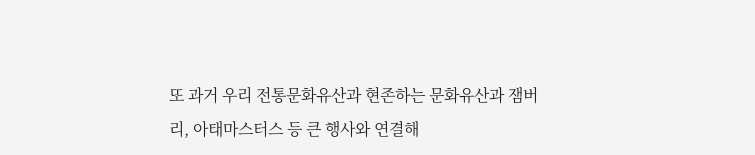또 과거 우리 전통문화유산과 현존하는 문화유산과 잼버리, 아태마스터스 등 큰 행사와 연결해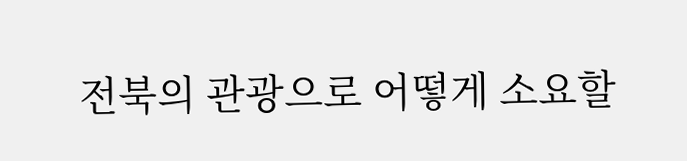전북의 관광으로 어떻게 소요할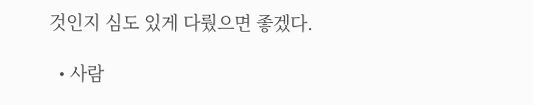것인지 심도 있게 다뤘으면 좋겠다.

  • 사람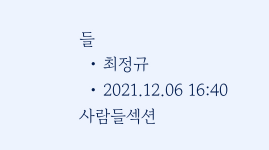들
  • 최정규
  • 2021.12.06 16:40
사람들섹션